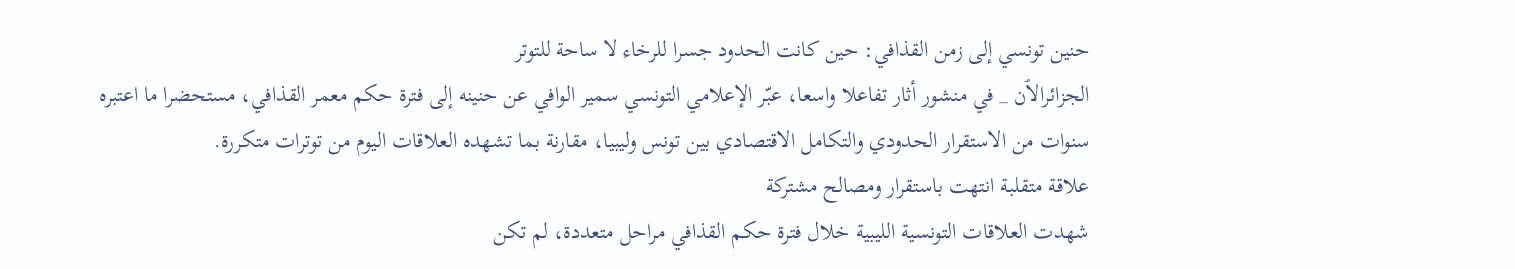حنين تونسي إلى زمن القذافي: حين كانت الحدود جسرا للرخاء لا ساحة للتوتر
الجزائرالٱن _ في منشور أثار تفاعلا واسعا، عبّر الإعلامي التونسي سمير الوافي عن حنينه إلى فترة حكم معمر القذافي، مستحضرا ما اعتبره سنوات من الاستقرار الحدودي والتكامل الاقتصادي بين تونس وليبيا، مقارنة بما تشهده العلاقات اليوم من توترات متكررة.
علاقة متقلبة انتهت باستقرار ومصالح مشتركة
شهدت العلاقات التونسية الليبية خلال فترة حكم القذافي مراحل متعددة، لم تكن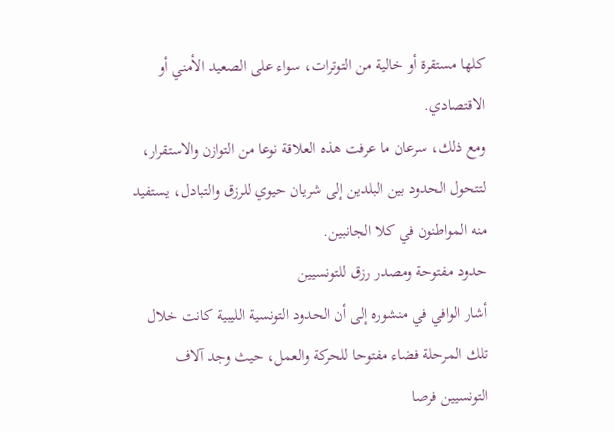كلها مستقرة أو خالية من التوترات، سواء على الصعيد الأمني أو الاقتصادي.
ومع ذلك، سرعان ما عرفت هذه العلاقة نوعا من التوازن والاستقرار، لتتحول الحدود بين البلدين إلى شريان حيوي للرزق والتبادل، يستفيد منه المواطنون في كلا الجانبين.
حدود مفتوحة ومصدر رزق للتونسيين
أشار الوافي في منشوره إلى أن الحدود التونسية الليبية كانت خلال تلك المرحلة فضاء مفتوحا للحركة والعمل، حيث وجد آلاف التونسيين فرصا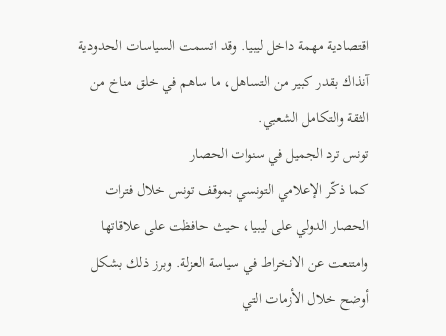اقتصادية مهمة داخل ليبيا. وقد اتسمت السياسات الحدودية آنذاك بقدر كبير من التساهل، ما ساهم في خلق مناخ من الثقة والتكامل الشعبي.
تونس ترد الجميل في سنوات الحصار
كما ذكّر الإعلامي التونسي بموقف تونس خلال فترات الحصار الدولي على ليبيا، حيث حافظت على علاقاتها وامتنعت عن الانخراط في سياسة العزلة. وبرز ذلك بشكل أوضح خلال الأزمات التي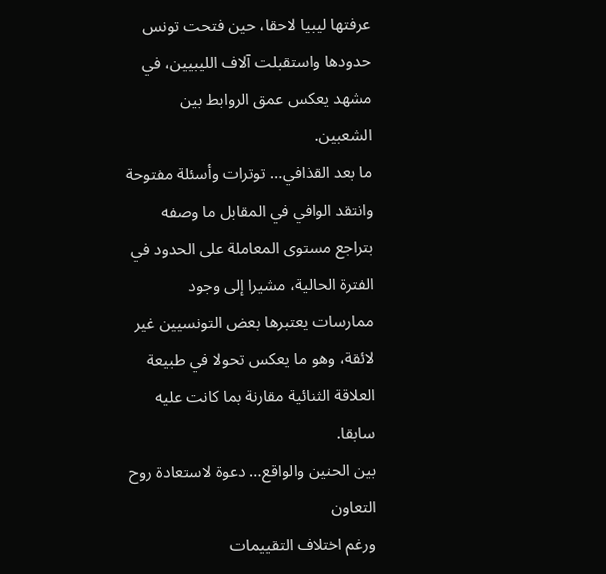عرفتها ليبيا لاحقا، حين فتحت تونس حدودها واستقبلت آلاف الليبيين، في مشهد يعكس عمق الروابط بين الشعبين.
ما بعد القذافي… توترات وأسئلة مفتوحة
وانتقد الوافي في المقابل ما وصفه بتراجع مستوى المعاملة على الحدود في الفترة الحالية، مشيرا إلى وجود ممارسات يعتبرها بعض التونسيين غير لائقة، وهو ما يعكس تحولا في طبيعة العلاقة الثنائية مقارنة بما كانت عليه سابقا.
بين الحنين والواقع… دعوة لاستعادة روح التعاون
ورغم اختلاف التقييمات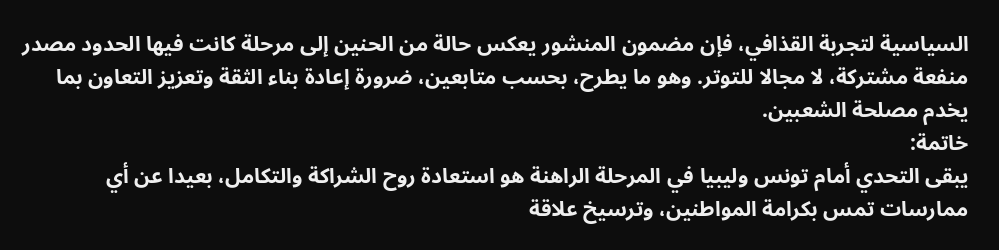السياسية لتجربة القذافي، فإن مضمون المنشور يعكس حالة من الحنين إلى مرحلة كانت فيها الحدود مصدر منفعة مشتركة، لا مجالا للتوتر. وهو ما يطرح، بحسب متابعين، ضرورة إعادة بناء الثقة وتعزيز التعاون بما يخدم مصلحة الشعبين.
خاتمة:
يبقى التحدي أمام تونس وليبيا في المرحلة الراهنة هو استعادة روح الشراكة والتكامل، بعيدا عن أي ممارسات تمس بكرامة المواطنين، وترسيخ علاقة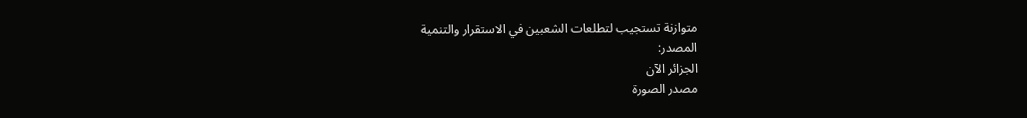متوازنة تستجيب لتطلعات الشعبين في الاستقرار والتنمية
المصدر:
الجزائر الآن
مصدر الصورة